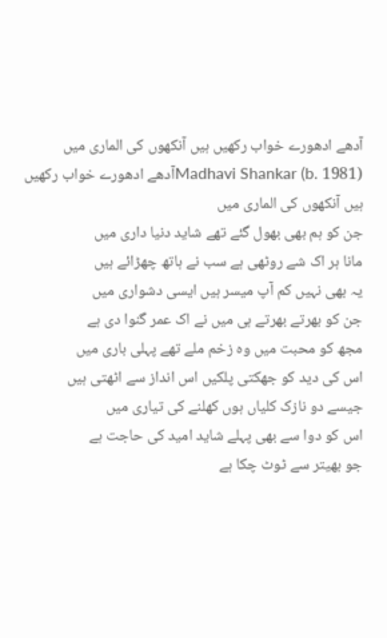آدھے ادھورے خواب رکھیں ہیں آنکھوں کی الماری میں
Madhavi Shankar (b. 1981)آدھے ادھورے خواب رکھیں ہیں آنکھوں کی الماری میں
جن کو ہم بھی بھول گئے تھے شاید دنیا داری میں
مانا ہر اک شے روٹھی ہے سب نے ہاتھ چھڑائے ہیں
یہ بھی نہیں کم آپ میسر ہیں ایسی دشواری میں
جن کو بھرتے بھرتے ہی میں نے اک عمر گنوا دی ہے
مجھ کو محبت میں وہ زخم ملے تھے پہلی باری میں
اس کی دید کو جھکتی پلکیں اس انداز سے اٹھتی ہیں
جیسے دو نازک کلیاں ہوں کھلنے کی تیاری میں
اس کو دوا سے بھی پہلے شاید امید کی حاجت ہے
جو بھیتر سے ٹوٹ چکا ہے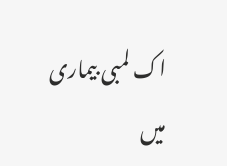اک لمبی بیماری میں